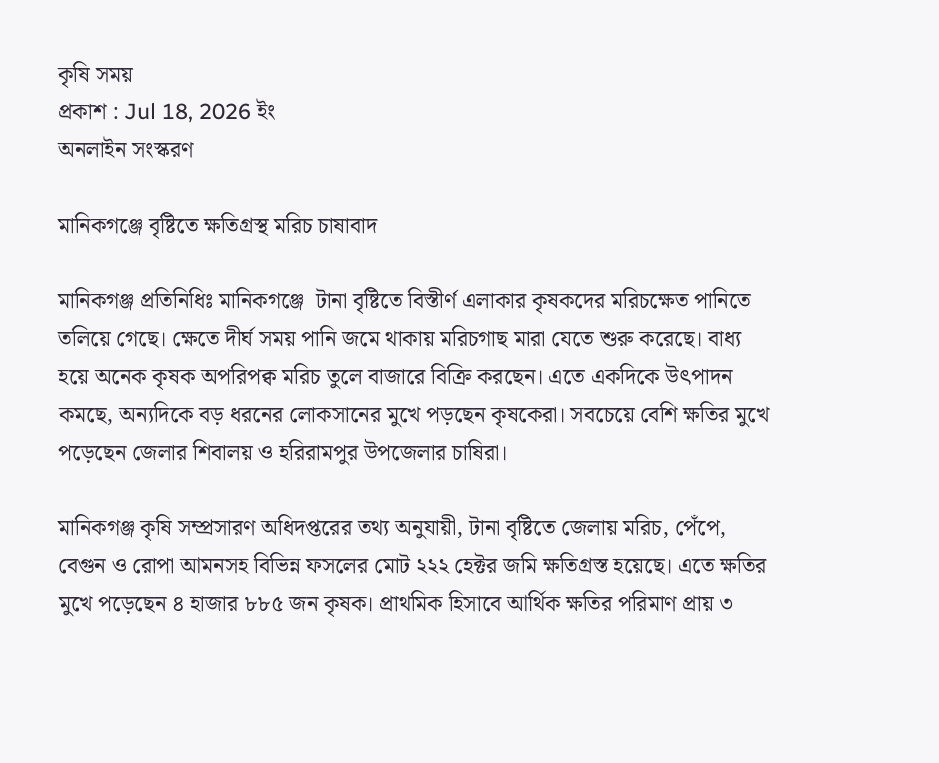কৃষি সময়
প্রকাশ : Jul 18, 2026 ইং
অনলাইন সংস্করণ

মানিকগঞ্জে বৃষ্টিতে ক্ষতিগ্রস্থ মরিচ চাষাবাদ

মানিকগঞ্জ প্রতিনিধিঃ মানিকগঞ্জে  টানা বৃষ্টিতে বিস্তীর্ণ এলাকার কৃষকদের মরিচক্ষেত পানিতে তলিয়ে গেছে। ক্ষেতে দীর্ঘ সময় পানি জমে থাকায় মরিচগাছ মারা যেতে শুরু করেছে। বাধ্য হয়ে অনেক কৃষক অপরিপক্ব মরিচ তুলে বাজারে বিক্রি করছেন। এতে একদিকে উৎপাদন কমছে, অন্যদিকে বড় ধরনের লোকসানের মুখে পড়ছেন কৃষকেরা। সবচেয়ে বেশি ক্ষতির মুখে পড়েছেন জেলার শিবালয় ও হরিরামপুর উপজেলার চাষিরা।

মানিকগঞ্জ কৃষি সম্প্রসারণ অধিদপ্তরের তথ্য অনুযায়ী, টানা বৃষ্টিতে জেলায় মরিচ, পেঁপে, বেগুন ও রোপা আমনসহ বিভিন্ন ফসলের মোট ২২২ হেক্টর জমি ক্ষতিগ্রস্ত হয়েছে। এতে ক্ষতির মুখে পড়েছেন ৪ হাজার ৮৮৫ জন কৃষক। প্রাথমিক হিসাবে আর্থিক ক্ষতির পরিমাণ প্রায় ৩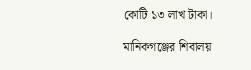কোটি ১৩ লাখ টাকা।

মানিকগঞ্জের শিবালয়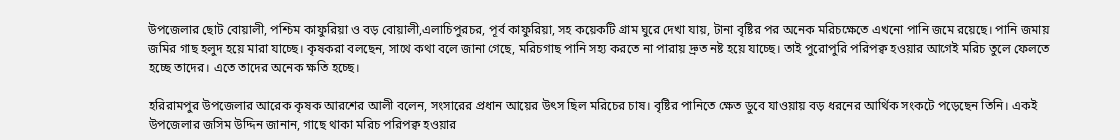উপজেলার ছোট বোয়ালী, পশ্চিম কাফুরিয়া ও বড় বোয়ালী,এলাচিপুরচর, পূর্ব কাফুরিয়া, সহ কয়েকটি গ্রাম ঘুরে দেখা যায়, টানা বৃষ্টির পর অনেক মরিচক্ষেতে এখনো পানি জমে রয়েছে। পানি জমায় জমির গাছ হলুদ হয়ে মারা যাচ্ছে। কৃষকরা বলছেন, সাথে কথা বলে জানা গেছে, মরিচগাছ পানি সহ্য করতে না পারায় দ্রুত নষ্ট হয়ে যাচ্ছে। তাই পুরোপুরি পরিপক্ব হওয়ার আগেই মরিচ তুলে ফেলতে হচ্ছে তাদের। এতে তাদের অনেক ক্ষতি হচ্ছে।

হরিরামপুর উপজেলার আরেক কৃষক আরশের আলী বলেন, সংসারের প্রধান আয়ের উৎস ছিল মরিচের চাষ। বৃষ্টির পানিতে ক্ষেত ডুবে যাওয়ায় বড় ধরনের আর্থিক সংকটে পড়েছেন তিনি। একই উপজেলার জসিম উদ্দিন জানান, গাছে থাকা মরিচ পরিপক্ব হওয়ার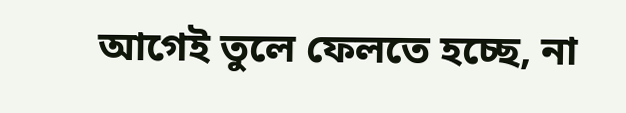আগেই তুলে ফেলতে হচ্ছে, না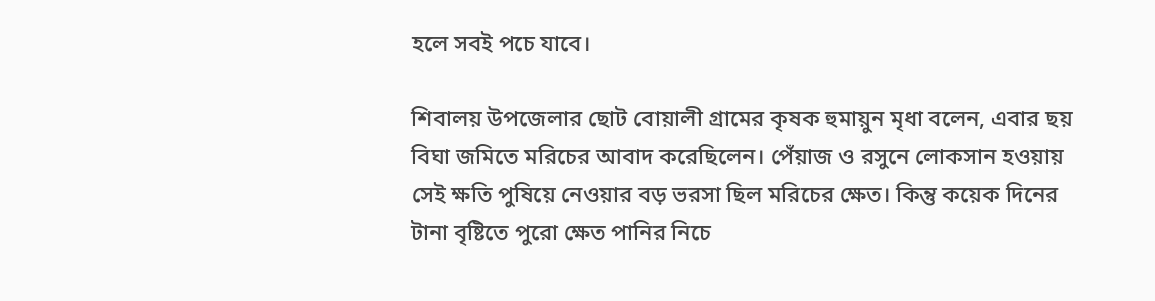হলে সবই পচে যাবে।

শিবালয় উপজেলার ছোট বোয়ালী গ্রামের কৃষক হুমায়ুন মৃধা বলেন, এবার ছয় বিঘা জমিতে মরিচের আবাদ করেছিলেন। পেঁয়াজ ও রসুনে লোকসান হওয়ায় সেই ক্ষতি পুষিয়ে নেওয়ার বড় ভরসা ছিল মরিচের ক্ষেত। কিন্তু কয়েক দিনের টানা বৃষ্টিতে পুরো ক্ষেত পানির নিচে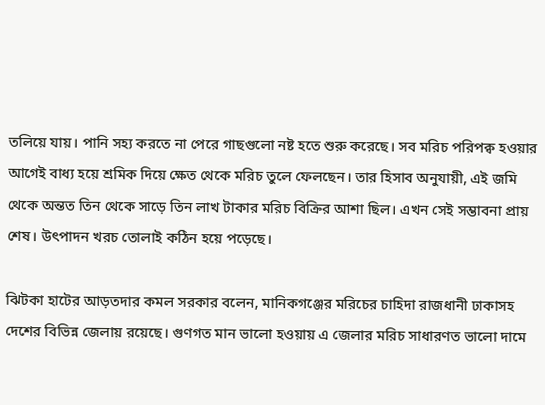তলিয়ে যায়। পানি সহ্য করতে না পেরে গাছগুলো নষ্ট হতে শুরু করেছে। সব মরিচ পরিপক্ব হওয়ার আগেই বাধ্য হয়ে শ্রমিক দিয়ে ক্ষেত থেকে মরিচ তুলে ফেলছেন। তার হিসাব অনুযায়ী, এই জমি থেকে অন্তত তিন থেকে সাড়ে তিন লাখ টাকার মরিচ বিক্রির আশা ছিল। এখন সেই সম্ভাবনা প্রায় শেষ। উৎপাদন খরচ তোলাই কঠিন হয়ে পড়েছে।

ঝিটকা হাটের আড়তদার কমল সরকার বলেন, মানিকগঞ্জের মরিচের চাহিদা রাজধানী ঢাকাসহ দেশের বিভিন্ন জেলায় রয়েছে। গুণগত মান ভালো হওয়ায় এ জেলার মরিচ সাধারণত ভালো দামে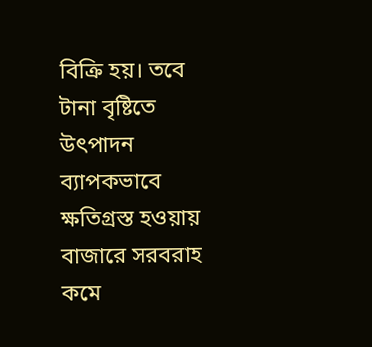বিক্রি হয়। তবে টানা বৃষ্টিতে উৎপাদন ব্যাপকভাবে ক্ষতিগ্রস্ত হওয়ায় বাজারে সরবরাহ কমে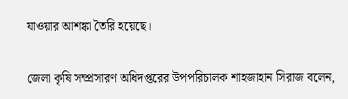যাওয়ার আশঙ্কা তৈরি হয়েছে।

জেলা কৃষি সম্প্রসারণ অধিদপ্তরের উপপরিচালক শাহজাহান সিরাজ বলেন,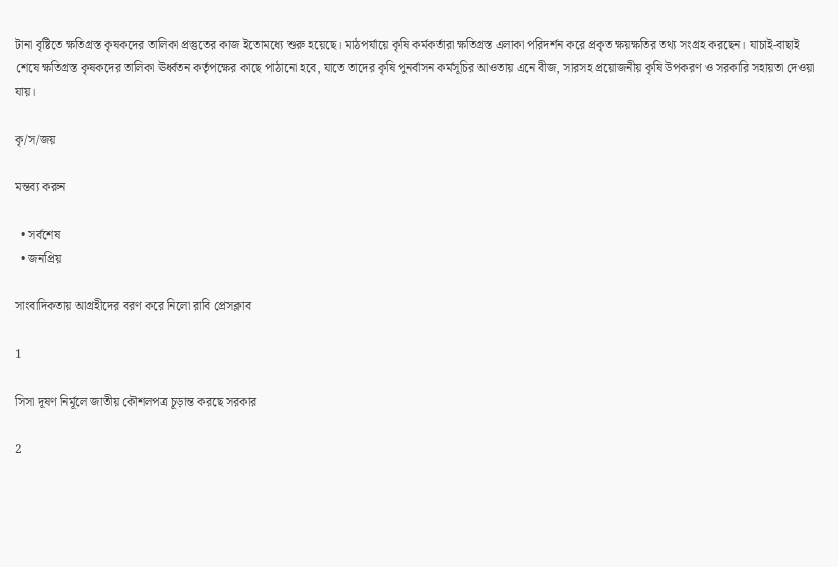টানা বৃষ্টিতে ক্ষতিগ্রস্ত কৃষকদের তালিকা প্রস্তুতের কাজ ইতোমধ্যে শুরু হয়েছে। মাঠপর্যায়ে কৃষি কর্মকর্তারা ক্ষতিগ্রস্ত এলাকা পরিদর্শন করে প্রকৃত ক্ষয়ক্ষতির তথ্য সংগ্রহ করছেন। যাচাই-বাছাই শেষে ক্ষতিগ্রস্ত কৃষকদের তালিকা ঊর্ধ্বতন কর্তৃপক্ষের কাছে পাঠানো হবে, যাতে তাদের কৃষি পুনর্বাসন কর্মসূচির আওতায় এনে বীজ, সারসহ প্রয়োজনীয় কৃষি উপকরণ ও সরকারি সহায়তা দেওয়া যায়।

কৃ/স/জয়

মন্তব্য করুন

  • সর্বশেষ
  • জনপ্রিয়

সাংবাদিকতায় আগ্রহীদের বরণ করে নিলো রাবি প্রেসক্লাব

1

সিসা দূষণ নির্মূলে জাতীয় কৌশলপত্র চূড়ান্ত করছে সরকার

2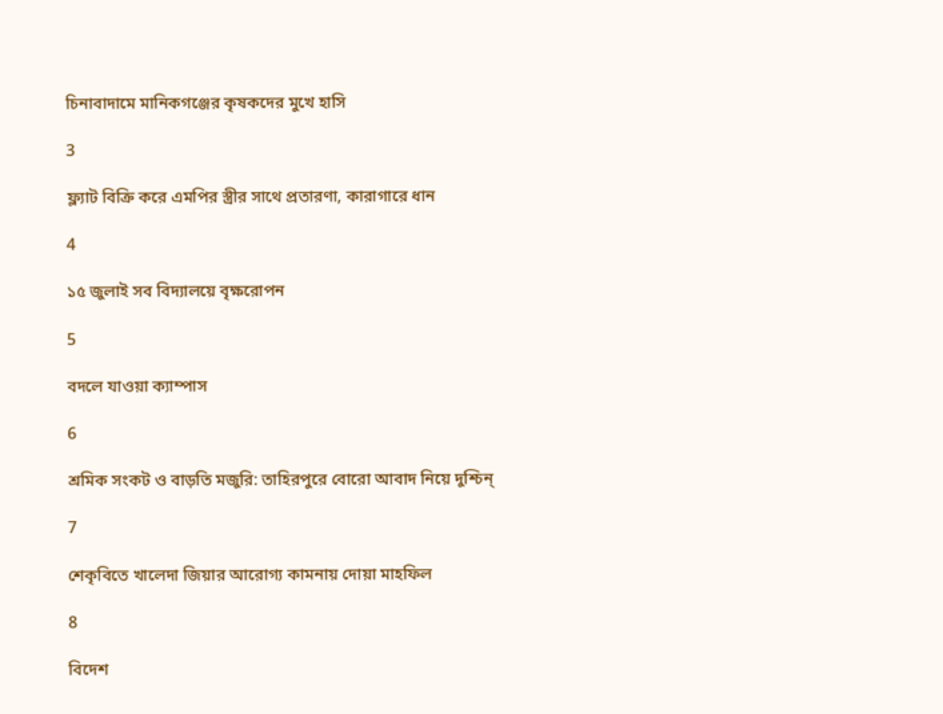চিনাবাদামে মানিকগঞ্জের কৃষকদের মুখে হাসি

3

ফ্ল্যাট বিক্রি করে এমপির স্ত্রীর সাথে প্রতারণা, কারাগারে ধান

4

১৫ জুলাই সব বিদ্যালয়ে বৃক্ষরোপন

5

বদলে যাওয়া ক্যাম্পাস

6

শ্রমিক সংকট ও বাড়তি মজুরি: তাহিরপুরে বোরো আবাদ নিয়ে দুশ্চিন্

7

শেকৃবিতে খালেদা জিয়ার আরোগ্য কামনায় দোয়া মাহফিল

8

বিদেশ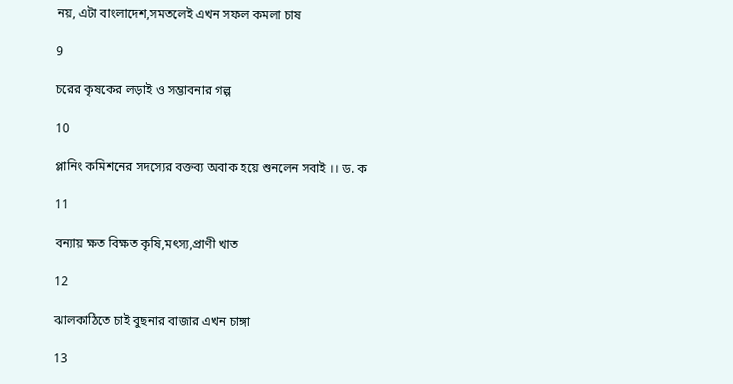নয়, এটা বাংলাদেশ,সমতলেই এখন সফল কমলা চাষ

9

চরের কৃষকের লড়াই ও সম্ভাবনার গল্প

10

প্লানিং কমিশনের সদস্যের বক্তব্য অবাক হয়ে শুনলেন সবাই ।। ড. ক

11

বন্যায় ক্ষত বিক্ষত কৃষি,মৎস্য,প্রাণী খাত

12

ঝালকাঠিতে চাই বুছনার বাজার এখন চাঙ্গা

13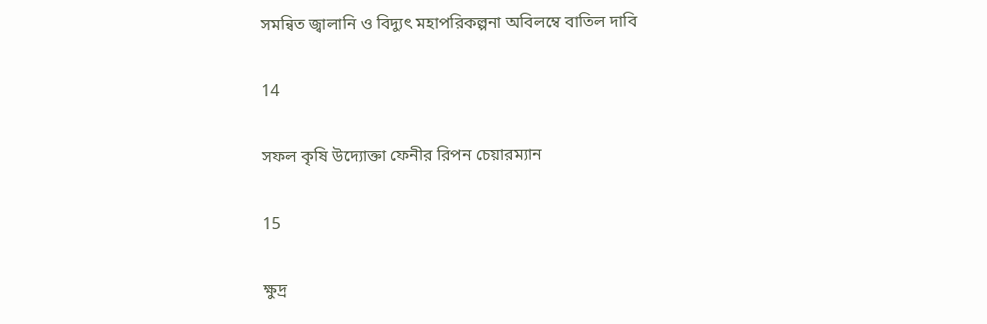সমন্বিত জ্বালানি ও বিদ্যুৎ মহাপরিকল্পনা অবিলম্বে বাতিল দাবি

14

সফল কৃষি উদ্যোক্তা ফেনীর রিপন চেয়ারম্যান

15

ক্ষুদ্র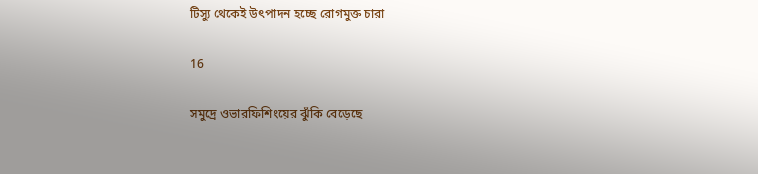টিস্যু থেকেই উৎপাদন হচ্ছে রোগমুক্ত চারা

16

সমুদ্রে ওভারফিশিংয়ের ঝুঁকি বেড়েছে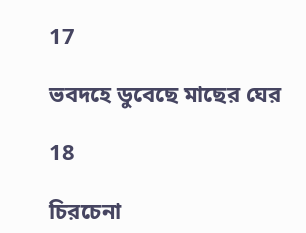17

ভবদহে ডুবেছে মাছের ঘের

18

চিরচেনা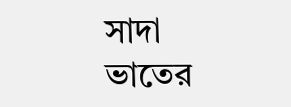সাদা ভাতের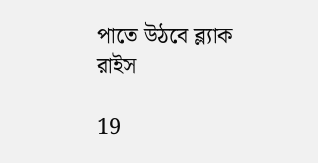পাতে উঠবে ব্ল্যাক রাইস

19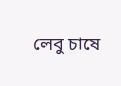লেবু চাষে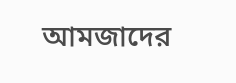আমজাদের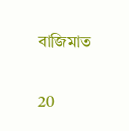বাজিমাত

20